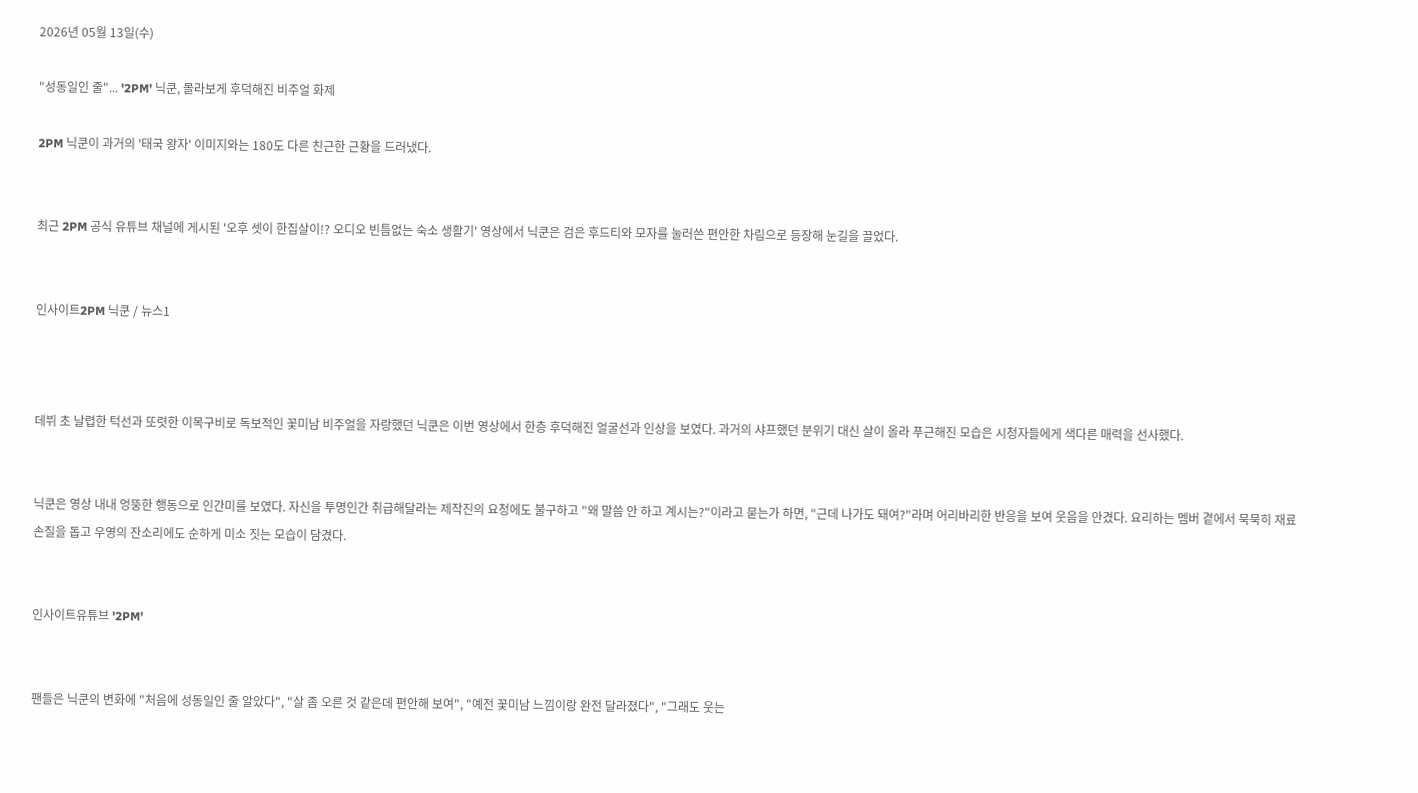2026년 05월 13일(수)

"성동일인 줄"... '2PM' 닉쿤, 몰라보게 후덕해진 비주얼 화제

2PM 닉쿤이 과거의 '태국 왕자' 이미지와는 180도 다른 친근한 근황을 드러냈다.


최근 2PM 공식 유튜브 채널에 게시된 '오후 셋이 한집살이!? 오디오 빈틈없는 숙소 생활기' 영상에서 닉쿤은 검은 후드티와 모자를 눌러쓴 편안한 차림으로 등장해 눈길을 끌었다.


인사이트2PM 닉쿤 / 뉴스1



데뷔 초 날렵한 턱선과 또렷한 이목구비로 독보적인 꽃미남 비주얼을 자랑했던 닉쿤은 이번 영상에서 한층 후덕해진 얼굴선과 인상을 보였다. 과거의 샤프했던 분위기 대신 살이 올라 푸근해진 모습은 시청자들에게 색다른 매력을 선사했다.


닉쿤은 영상 내내 엉뚱한 행동으로 인간미를 보였다. 자신을 투명인간 취급해달라는 제작진의 요청에도 불구하고 "왜 말씀 안 하고 계시는?"이라고 묻는가 하면, "근데 나가도 돼여?"라며 어리바리한 반응을 보여 웃음을 안겼다. 요리하는 멤버 곁에서 묵묵히 재료 손질을 돕고 우영의 잔소리에도 순하게 미소 짓는 모습이 담겼다.


인사이트유튜브 '2PM'


팬들은 닉쿤의 변화에 "처음에 성동일인 줄 알았다", "살 좀 오른 것 같은데 편안해 보여", "예전 꽃미남 느낌이랑 완전 달라졌다", "그래도 웃는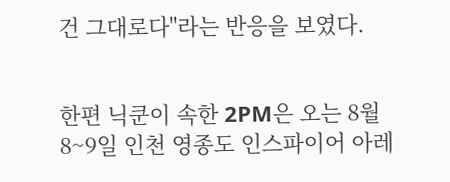건 그대로다"라는 반응을 보였다.


한편 닉쿤이 속한 2PM은 오는 8월 8~9일 인천 영종도 인스파이어 아레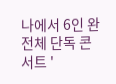나에서 6인 완전체 단독 콘서트 '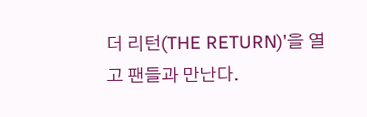더 리턴(THE RETURN)'을 열고 팬들과 만난다.